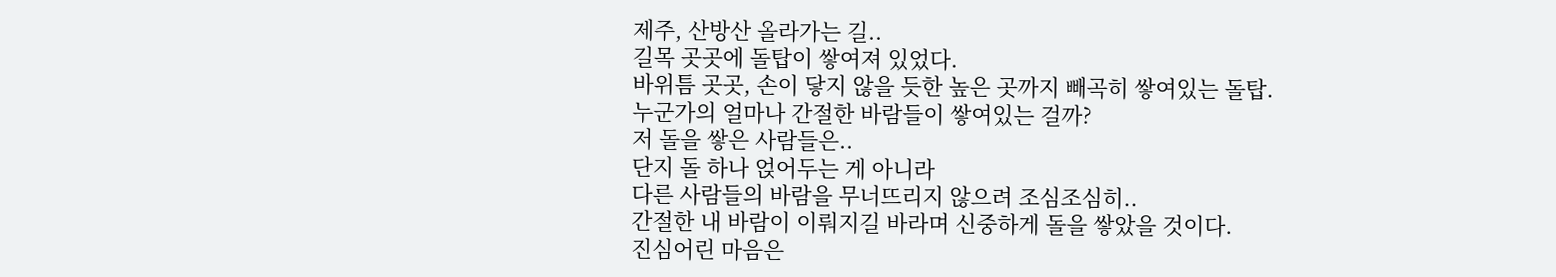제주, 산방산 올라가는 길..
길목 곳곳에 돌탑이 쌓여져 있었다.
바위틈 곳곳, 손이 닿지 않을 듯한 높은 곳까지 빼곡히 쌓여있는 돌탑.
누군가의 얼마나 간절한 바람들이 쌓여있는 걸까?
저 돌을 쌓은 사람들은..
단지 돌 하나 얹어두는 게 아니라
다른 사람들의 바람을 무너뜨리지 않으려 조심조심히..
간절한 내 바람이 이뤄지길 바라며 신중하게 돌을 쌓았을 것이다.
진심어린 마음은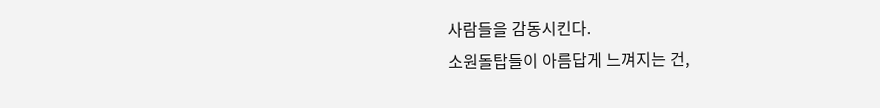사람들을 감동시킨다.
소원돌탑들이 아름답게 느껴지는 건,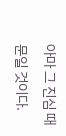아마 그 진심 때문일 것이다.